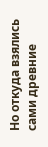Но откуда взялись сами древние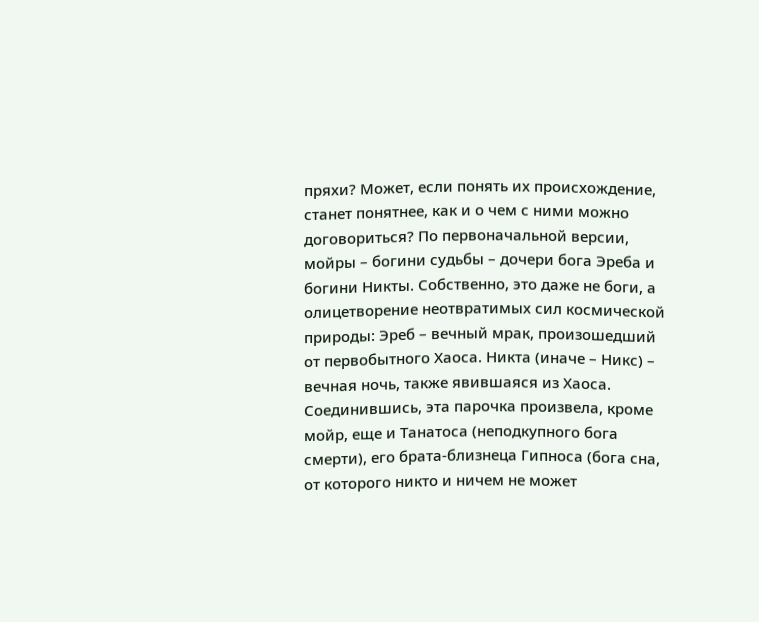пряхи? Может, если понять их происхождение, станет понятнее, как и о чем с ними можно договориться? По первоначальной версии, мойры – богини судьбы – дочери бога Эреба и богини Никты. Собственно, это даже не боги, а олицетворение неотвратимых сил космической природы: Эреб – вечный мрак, произошедший от первобытного Хаоса. Никта (иначе – Никс) – вечная ночь, также явившаяся из Хаоса. Соединившись, эта парочка произвела, кроме мойр, еще и Танатоса (неподкупного бога смерти), его брата-близнеца Гипноса (бога сна, от которого никто и ничем не может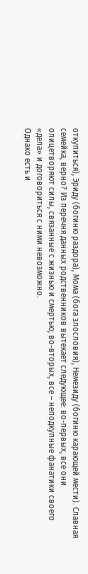откупиться), Эриду (богиню раздора), Мома (бога злословия), Немезиду (богиню карающей мести). Славная семейка, верно? Из перечня данных родственников вытекает следующее: во-первых, все они олицетворяют силы, связанные с жизнью и смертью; во-вторых, все – неподкупные фанатики своего «дела» и договориться с ними невозможно.
Однако есть и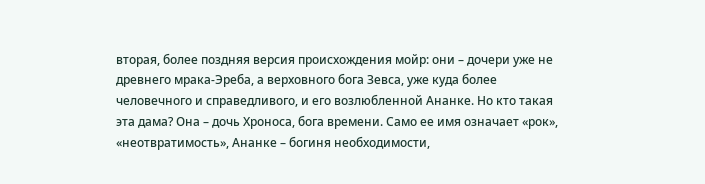вторая, более поздняя версия происхождения мойр: они – дочери уже не древнего мрака-Эреба, а верховного бога Зевса, уже куда более человечного и справедливого, и его возлюбленной Ананке. Но кто такая эта дама? Она – дочь Хроноса, бога времени. Само ее имя означает «рок», «неотвратимость», Ананке – богиня необходимости,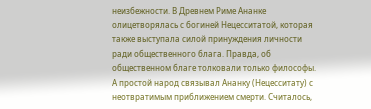неизбежности. В Древнем Риме Ананке олицетворялась с богиней Нецесситатой, которая также выступала силой принуждения личности ради общественного блага. Правда, об общественном благе толковали только философы. А простой народ связывал Ананку (Нецесситату) с неотвратимым приближением смерти. Считалось,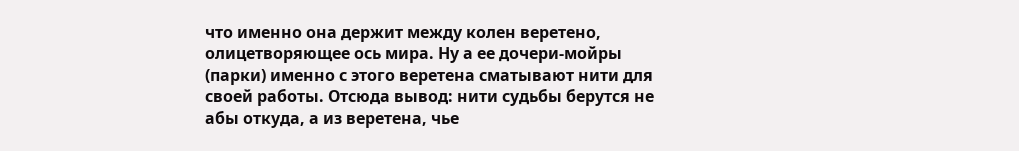что именно она держит между колен веретено, олицетворяющее ось мира. Ну а ее дочери-мойры (парки) именно с этого веретена сматывают нити для своей работы. Отсюда вывод: нити судьбы берутся не абы откуда, а из веретена, чье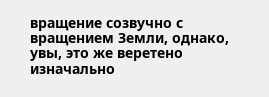вращение созвучно с вращением Земли, однако, увы, это же веретено изначально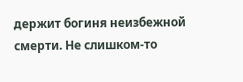держит богиня неизбежной смерти. Не слишком-то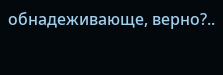обнадеживающе, верно?..